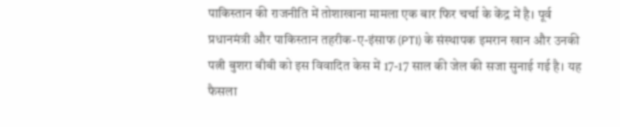पाकिस्तान की राजनीति में तोशाखाना मामला एक बार फिर चर्चा के केंद्र में है। पूर्व प्रधानमंत्री और पाकिस्तान तहरीक-ए-इंसाफ (PTI) के संस्थापक इमरान खान और उनकी पत्नी बुशरा बीबी को इस विवादित केस में 17-17 साल की जेल की सजा सुनाई गई है। यह फैसला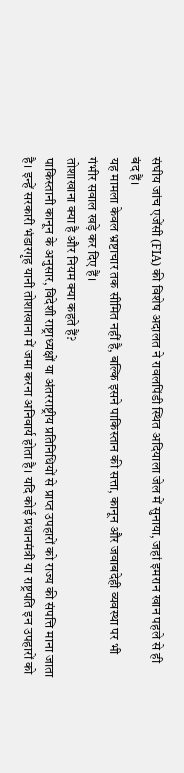संघीय जांच एजेंसी (FIA) की विशेष अदालत ने रावलपिंडी स्थित अदियाला जेल में सुनाया, जहां इमरान खान पहले से ही बंद हैं।
यह मामला केवल भ्रष्टाचार तक सीमित नहीं है, बल्कि इसने पाकिस्तान की सत्ता, कानून और जवाबदेही व्यवस्था पर भी गंभीर सवाल खड़े कर दिए हैं।
तोशाखाना क्या है और नियम क्या कहते हैं?
पाकिस्तानी कानून के अनुसार, विदेशी राष्ट्राध्यक्षों या अंतरराष्ट्रीय प्रतिनिधियों से प्राप्त उपहारों को राज्य की संपत्ति माना जाता है। इन्हें सरकारी भंडारगृह यानी तोशाखाना में जमा करना अनिवार्य होता है। यदि कोई प्रधानमंत्री या राष्ट्रपति इन उपहारों को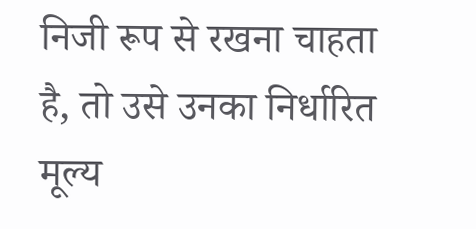निजी रूप से रखना चाहता है, तो उसे उनका निर्धारित मूल्य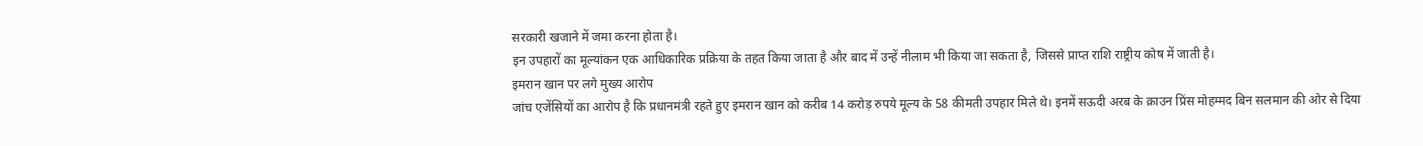सरकारी खजाने में जमा करना होता है।
इन उपहारों का मूल्यांकन एक आधिकारिक प्रक्रिया के तहत किया जाता है और बाद में उन्हें नीलाम भी किया जा सकता है, जिससे प्राप्त राशि राष्ट्रीय कोष में जाती है।
इमरान खान पर लगे मुख्य आरोप
जांच एजेंसियों का आरोप है कि प्रधानमंत्री रहते हुए इमरान खान को करीब 14 करोड़ रुपये मूल्य के 58 कीमती उपहार मिले थे। इनमें सऊदी अरब के क्राउन प्रिंस मोहम्मद बिन सलमान की ओर से दिया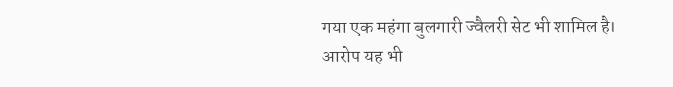गया एक महंगा बुलगारी ज्वैलरी सेट भी शामिल है।
आरोप यह भी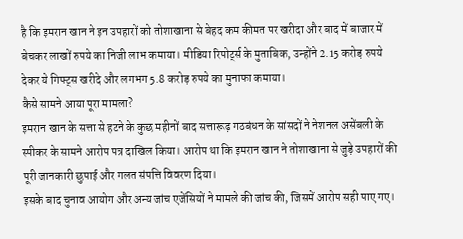है कि इमरान खान ने इन उपहारों को तोशाखाना से बेहद कम कीमत पर खरीदा और बाद में बाजार में बेचकर लाखों रुपये का निजी लाभ कमाया। मीडिया रिपोर्ट्स के मुताबिक, उन्होंने 2.15 करोड़ रुपये देकर ये गिफ्ट्स खरीदे और लगभग 5.8 करोड़ रुपये का मुनाफा कमाया।
कैसे सामने आया पूरा मामला?
इमरान खान के सत्ता से हटने के कुछ महीनों बाद सत्तारूढ़ गठबंधन के सांसदों ने नेशनल असेंबली के स्पीकर के सामने आरोप पत्र दाखिल किया। आरोप था कि इमरान खान ने तोशाखाना से जुड़े उपहारों की पूरी जानकारी छुपाई और गलत संपत्ति विवरण दिया।
इसके बाद चुनाव आयोग और अन्य जांच एजेंसियों ने मामले की जांच की, जिसमें आरोप सही पाए गए।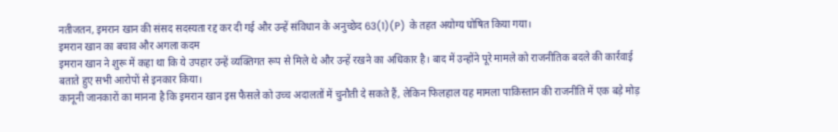नतीजतन, इमरान खान की संसद सदस्यता रद्द कर दी गई और उन्हें संविधान के अनुच्छेद 63(1)(P) के तहत अयोग्य घोषित किया गया।
इमरान खान का बचाव और अगला कदम
इमरान खान ने शुरू में कहा था कि ये उपहार उन्हें व्यक्तिगत रूप से मिले थे और उन्हें रखने का अधिकार है। बाद में उन्होंने पूरे मामले को राजनीतिक बदले की कार्रवाई बताते हुए सभी आरोपों से इनकार किया।
कानूनी जानकारों का मानना है कि इमरान खान इस फैसले को उच्च अदालतों में चुनौती दे सकते हैं, लेकिन फिलहाल यह मामला पाकिस्तान की राजनीति में एक बड़े मोड़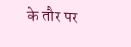के तौर पर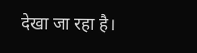देखा जा रहा है।